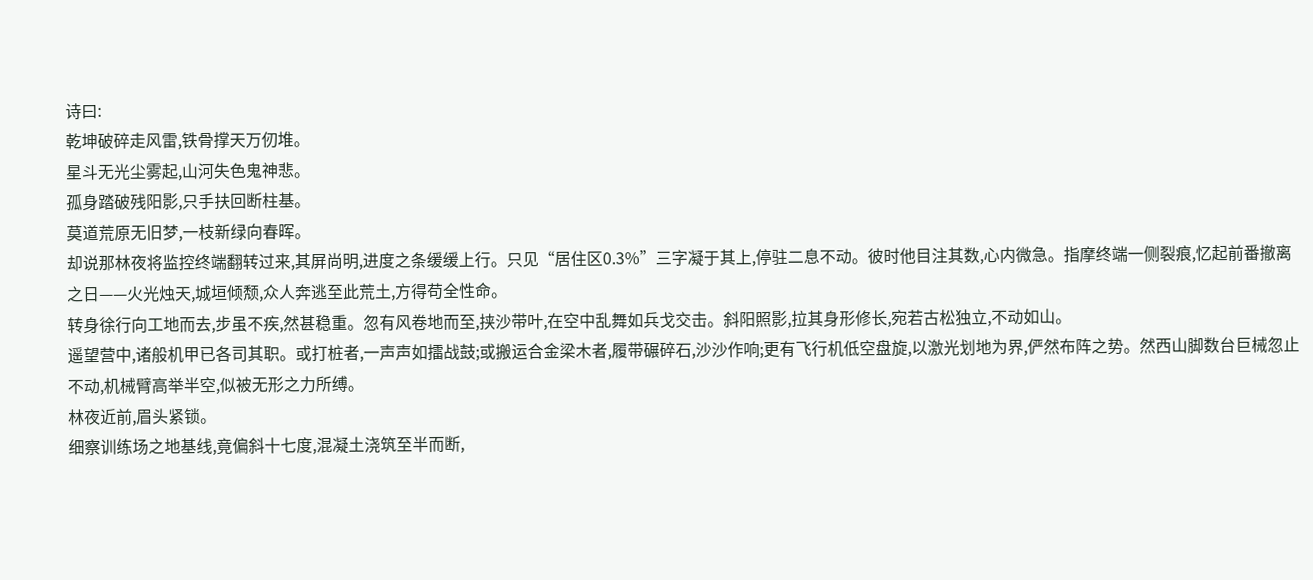诗曰:
乾坤破碎走风雷,铁骨撑天万仞堆。
星斗无光尘雾起,山河失色鬼神悲。
孤身踏破残阳影,只手扶回断柱基。
莫道荒原无旧梦,一枝新绿向春晖。
却说那林夜将监控终端翻转过来,其屏尚明,进度之条缓缓上行。只见“居住区0.3%”三字凝于其上,停驻二息不动。彼时他目注其数,心内微急。指摩终端一侧裂痕,忆起前番撤离之日——火光烛天,城垣倾颓,众人奔逃至此荒土,方得苟全性命。
转身徐行向工地而去,步虽不疾,然甚稳重。忽有风卷地而至,挟沙带叶,在空中乱舞如兵戈交击。斜阳照影,拉其身形修长,宛若古松独立,不动如山。
遥望营中,诸般机甲已各司其职。或打桩者,一声声如擂战鼓;或搬运合金梁木者,履带碾碎石,沙沙作响;更有飞行机低空盘旋,以激光划地为界,俨然布阵之势。然西山脚数台巨械忽止不动,机械臂高举半空,似被无形之力所缚。
林夜近前,眉头紧锁。
细察训练场之地基线,竟偏斜十七度,混凝土浇筑至半而断,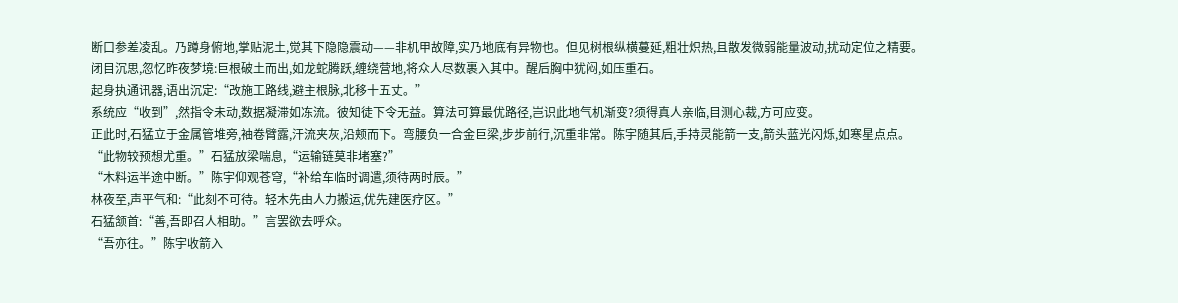断口参差凌乱。乃蹲身俯地,掌贴泥土,觉其下隐隐震动——非机甲故障,实乃地底有异物也。但见树根纵横蔓延,粗壮炽热,且散发微弱能量波动,扰动定位之精要。
闭目沉思,忽忆昨夜梦境:巨根破土而出,如龙蛇腾跃,缠绕营地,将众人尽数裹入其中。醒后胸中犹闷,如压重石。
起身执通讯器,语出沉定:“改施工路线,避主根脉,北移十五丈。”
系统应“收到”,然指令未动,数据凝滞如冻流。彼知徒下令无益。算法可算最优路径,岂识此地气机渐变?须得真人亲临,目测心裁,方可应变。
正此时,石猛立于金属管堆旁,袖卷臂露,汗流夹灰,沿颊而下。弯腰负一合金巨梁,步步前行,沉重非常。陈宇随其后,手持灵能箭一支,箭头蓝光闪烁,如寒星点点。
“此物较预想尤重。”石猛放梁喘息,“运输链莫非堵塞?”
“木料运半途中断。”陈宇仰观苍穹,“补给车临时调遣,须待两时辰。”
林夜至,声平气和:“此刻不可待。轻木先由人力搬运,优先建医疗区。”
石猛颔首:“善,吾即召人相助。”言罢欲去呼众。
“吾亦往。”陈宇收箭入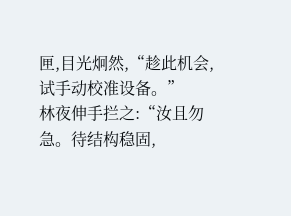匣,目光炯然,“趁此机会,试手动校准设备。”
林夜伸手拦之:“汝且勿急。待结构稳固,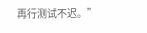再行测试不迟。”